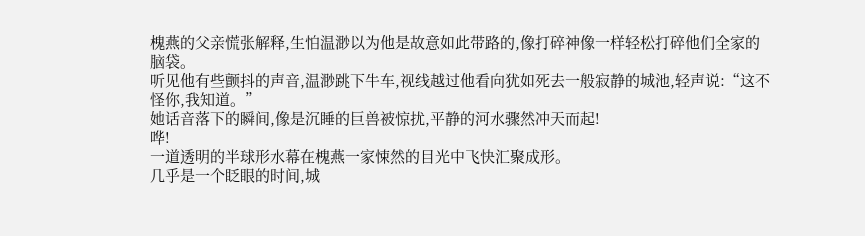槐燕的父亲慌张解释,生怕温渺以为他是故意如此带路的,像打碎神像一样轻松打碎他们全家的脑袋。
听见他有些颤抖的声音,温渺跳下牛车,视线越过他看向犹如死去一般寂静的城池,轻声说:“这不怪你,我知道。”
她话音落下的瞬间,像是沉睡的巨兽被惊扰,平静的河水骤然冲天而起!
哗!
一道透明的半球形水幕在槐燕一家悚然的目光中飞快汇聚成形。
几乎是一个眨眼的时间,城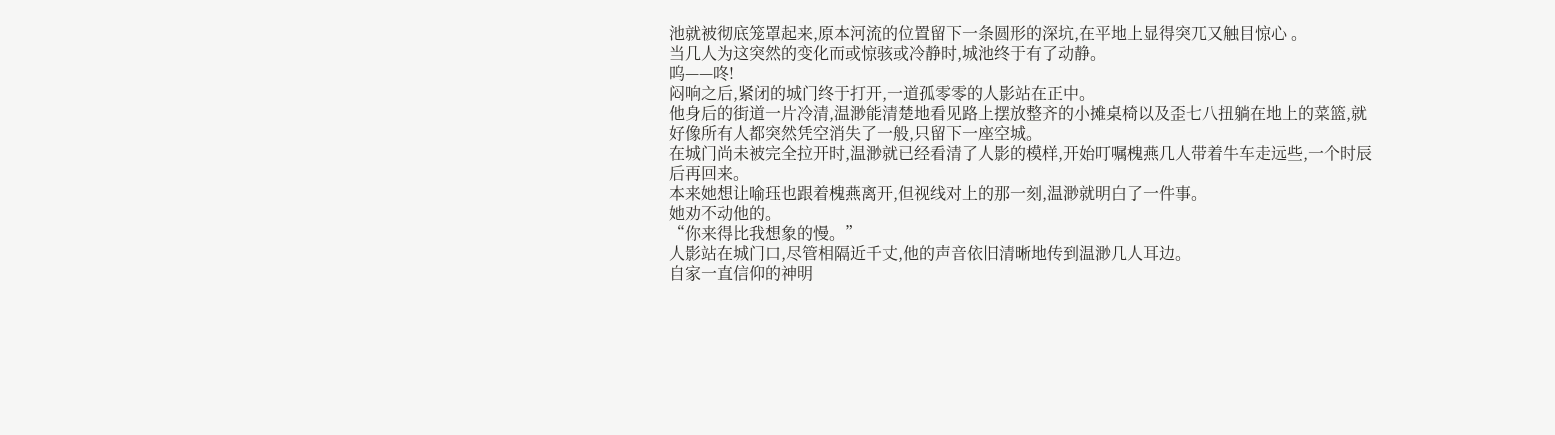池就被彻底笼罩起来,原本河流的位置留下一条圆形的深坑,在平地上显得突兀又触目惊心 。
当几人为这突然的变化而或惊骇或冷静时,城池终于有了动静。
呜——咚!
闷响之后,紧闭的城门终于打开,一道孤零零的人影站在正中。
他身后的街道一片冷清,温渺能清楚地看见路上摆放整齐的小摊桌椅以及歪七八扭躺在地上的菜篮,就好像所有人都突然凭空消失了一般,只留下一座空城。
在城门尚未被完全拉开时,温渺就已经看清了人影的模样,开始叮嘱槐燕几人带着牛车走远些,一个时辰后再回来。
本来她想让喻珏也跟着槐燕离开,但视线对上的那一刻,温渺就明白了一件事。
她劝不动他的。
“你来得比我想象的慢。”
人影站在城门口,尽管相隔近千丈,他的声音依旧清晰地传到温渺几人耳边。
自家一直信仰的神明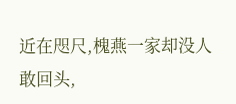近在咫尺,槐燕一家却没人敢回头,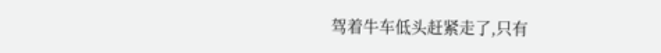驾着牛车低头赶紧走了,只有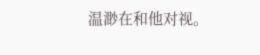温渺在和他对视。